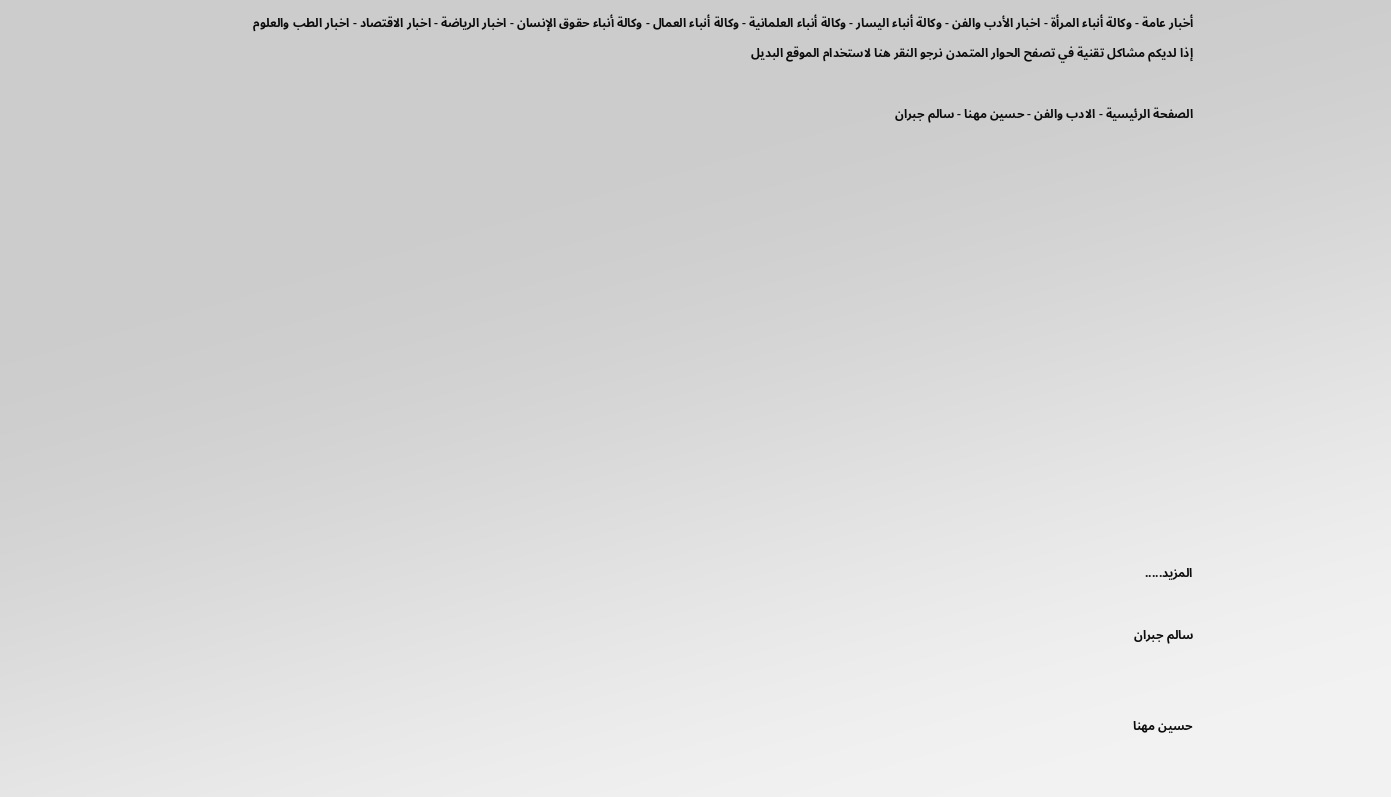أخبار عامة - وكالة أنباء المرأة - اخبار الأدب والفن - وكالة أنباء اليسار - وكالة أنباء العلمانية - وكالة أنباء العمال - وكالة أنباء حقوق الإنسان - اخبار الرياضة - اخبار الاقتصاد - اخبار الطب والعلوم
إذا لديكم مشاكل تقنية في تصفح الحوار المتمدن نرجو النقر هنا لاستخدام الموقع البديل

الصفحة الرئيسية - الادب والفن - حسين مهنا - سالم جبران














المزيد.....

سالم جبران


حسين مهنا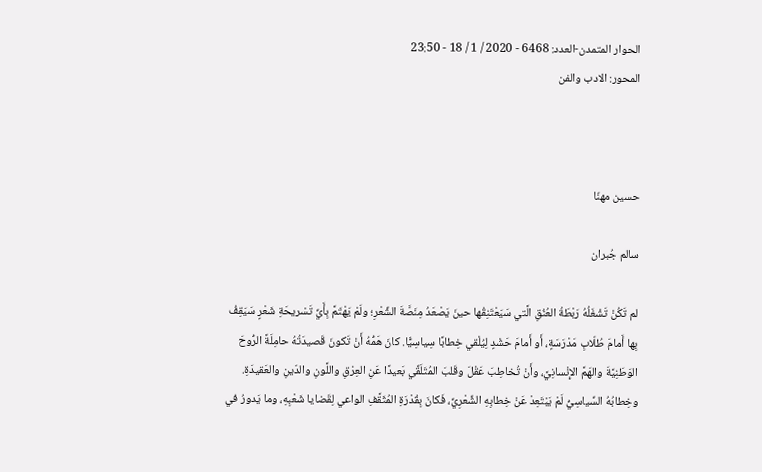الحوار المتمدن-العدد: 6468 - 2020 / 1 / 18 - 23:50
المحور: الادب والفن



حسين مهنّا

سالم جُبران

لم تَكُنْ تَشْغَلُهُ رَبْطَةُ العُنُقِ الَّتي سَيَعْتَنِقُها حينَ يَصْعَدُ مِنَصَّةَ الشِّعْرِ؛ ولَمْ يَهْتَمَّ بِأَيِّ تَسْريحَةِ شَعْرٍ سَيَقِفُ بِها أَمامَ طُلّابِ مَدْرَسَةٍ، أَو أَمامَ حَشْدٍ لِيُلْقي خِطابًا سِياسِيًّا. كانَ هَمُّهُ أَنْ تَكونَ قَصيدَتُهُ حامِلَةً الرُّوحَ الوَطَنِيَّةَ والهَمَّ الإِنْسانِيَّ، وأَنْ تُخاطِبَ عَقْلَ وقَلبَ المُتَلَقِّي بَعيدًا عَنِ العِرْقِ واللَّونِ والدّينِ والعَقيدَةِ. وخِطابُهُ السِّياسِيُّ لَمْ يَبْتَعِدْ عَنْ خِطابِهِ الشِّعْرِيِّ، فَكانَ بِقُدْرَةِ المُثَقَّفِ الواعي لِقَضايا شَعْبِهِ، وما يَدورُ في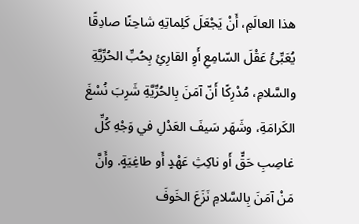هذا العالَمِ، أَنْ يَجْعَلَ كَلِماتِهِ شاحِنًا صادِقًا يُعَبِّئُ عَقْلَ السّامِعِ أَوِ القارِئِ بِحُبِّ الحُرِّيَّةِ والسَّلامِ، مُدْرِكًا أَنّ آمَنَ بِالحُرِّيَّةِ شَرِبَ نُسْغَ الكَرامَةِ، وشَهَر سَيفَ العَدْلِ في وَجْهِ كُلِّ غاصِبِ حَقٍّ أَو ناكِثِ عَهْدٍ أَو طاغِيَةٍ. وأَنَّ مَنْ آمَنَ بِالسَّلامِ نَزَعَ الخَوفَ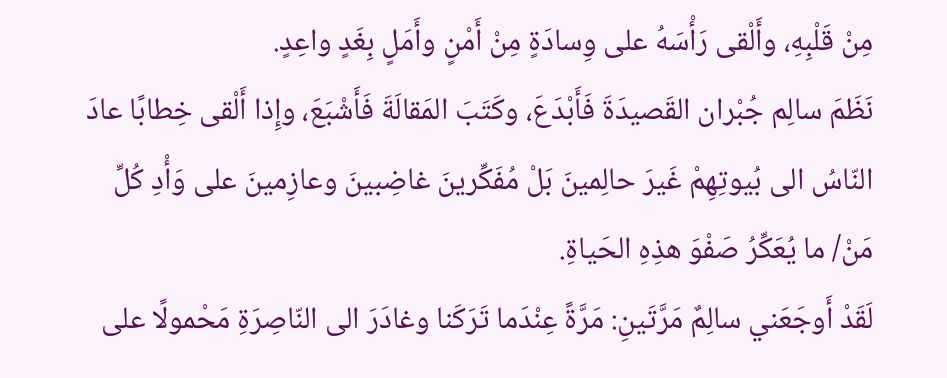مِنْ قَلْبِهِ، وأَلْقى رَأْسَهُ على وِسادَةٍ مِنْ أَمْنٍ وأَمَلٍ بِغَدٍ واعِدٍ.
نَظَمَ سالِم جُبْران القَصيدَةَ فَأَبْدَعَ، وكَتَبَ المَقالَةَ فَأَشْبَعَ، وإِذا أَلْقى خِطابًا عادَ النّاسُ الى بُيوتِهِمْ غَيرَ حالِمينَ بَلْ مُفَكِّرينَ غاضِبينَ وعازِمينَ على وَأْدِ كُلِّ مَنْ/ ما يُعَكِّرُ صَفْوَ هذِهِ الحَياةِ.
لَقَدْ أَوجَعَني سالِمٌ مَرَّتَينِ: مَرَّةً عِنْدَما تَرَكَنا وغادَرَ الى النّاصِرَةِ مَحْمولًا على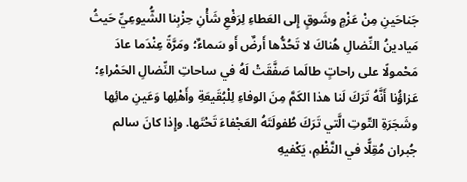جَناحَينِ مِنْ عَزْمٍ وشَوقٍ إِلى العَطاءِ لِرَفْعِ شَأْنِ حِزْبِنا الشُّيوعِيِّ حَيثُ مَيادينُ النِّضالِ هُناكَ لا تَحُدُّها أَرضٌ أَو سَماءٌ؛ ومَرَّةً عِنْدَما عادَ مَحْمولًا على راحاتٍ طالَما صَفَّقَتْ لَهُ في ساحاتِ النِّضالِ الحَمْراءِ؛ عَزاؤُنا أَنَّهُ تَرَكَ لَنا هذا الكَمَّ مِنَ الوفاءِ لِلْبُقَيعَةِ وأَهْلِها وَعَينِ مائِها وشَجَرَةِ التّوتِ الَّتي تَرَكَ طُفولَتَهُ العَجْفاءَ تَحْتَها. وإِذا كانَ سالم جُبران مُقِلًّا في النَّظْمِ، يَكْفيهِ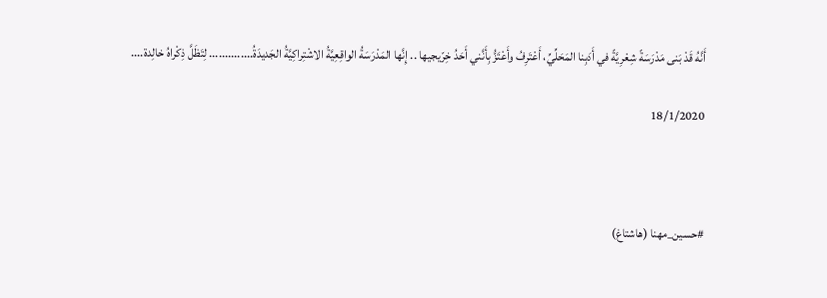أَنَّهُ قَدْ بَنى مَدْرَسَةً شِعْرِيَّةً في أَدَبِنا المَحَلِّيِّ، أَعْتَرِفُ وأَعْتَزُّ بِأَنَّني أَحَدُ خِرّيجيها .. إِنَّها المَدْرَسَةُ الواقِعِيَّةُ الاشْتِراكِيَّةُ الجَديدَةُ.............. لِتَظَلَّ ذِكْراهُ خالِدة....

18/1/2020



#حسين_مهنا (هاشتاغ)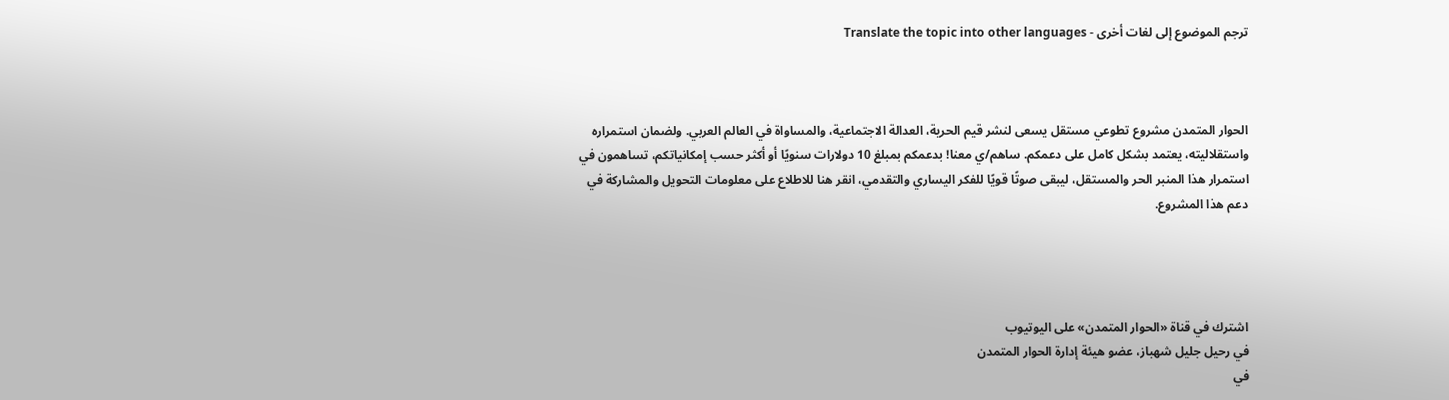ترجم الموضوع إلى لغات أخرى - Translate the topic into other languages



الحوار المتمدن مشروع تطوعي مستقل يسعى لنشر قيم الحرية، العدالة الاجتماعية، والمساواة في العالم العربي. ولضمان استمراره واستقلاليته، يعتمد بشكل كامل على دعمكم. ساهم/ي معنا! بدعمكم بمبلغ 10 دولارات سنويًا أو أكثر حسب إمكانياتكم، تساهمون في استمرار هذا المنبر الحر والمستقل، ليبقى صوتًا قويًا للفكر اليساري والتقدمي، انقر هنا للاطلاع على معلومات التحويل والمشاركة في دعم هذا المشروع.




اشترك في قناة «الحوار المتمدن» على اليوتيوب
في رحيل جليل شهباز، عضو هيئة إدارة الحوار المتمدن
في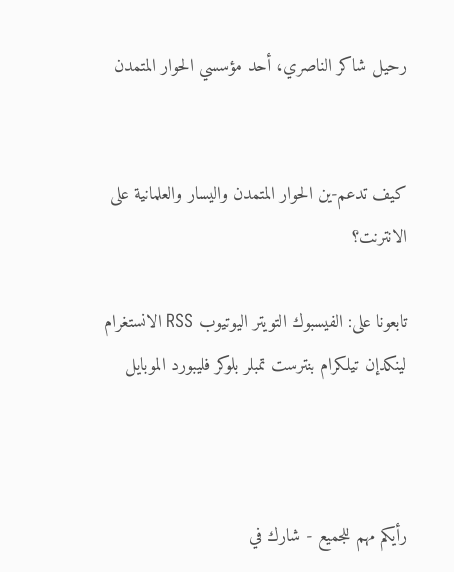رحيل شاكر الناصري، أحد مؤسسي الحوار المتمدن


كيف تدعم-ين الحوار المتمدن واليسار والعلمانية على الانترنت؟

تابعونا على: الفيسبوك التويتر اليوتيوب RSS الانستغرام لينكدإن تيلكرام بنترست تمبلر بلوكر فليبورد الموبايل



رأيكم مهم للجميع - شارك في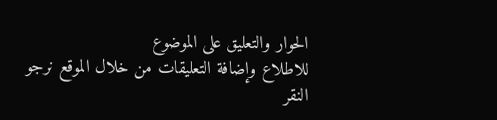الحوار والتعليق على الموضوع
للاطلاع وإضافة التعليقات من خلال الموقع نرجو النقر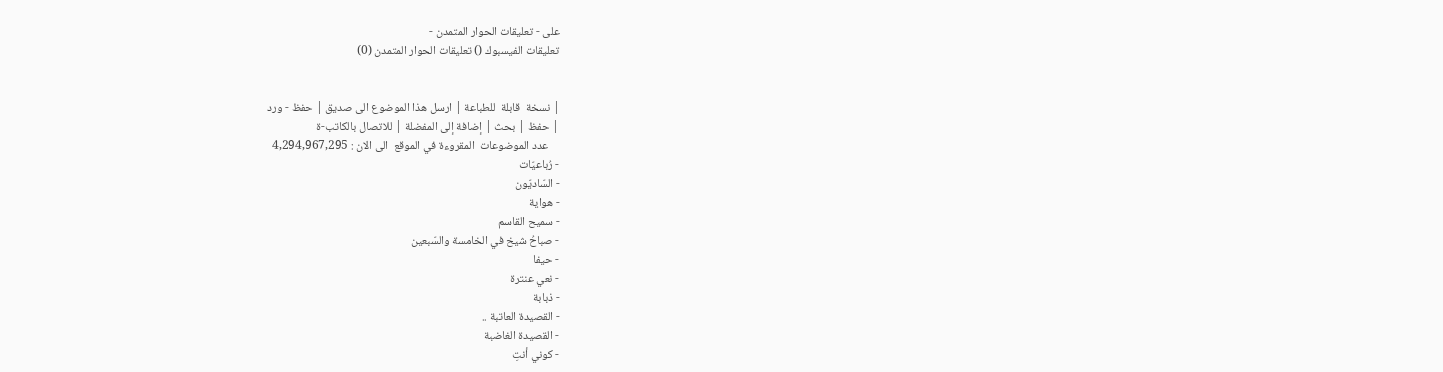على - تعليقات الحوار المتمدن -
تعليقات الفيسبوك () تعليقات الحوار المتمدن (0)


| نسخة  قابلة  للطباعة | ارسل هذا الموضوع الى صديق | حفظ - ورد
| حفظ | بحث | إضافة إلى المفضلة | للاتصال بالكاتب-ة
    عدد الموضوعات  المقروءة في الموقع  الى الان : 4,294,967,295
- رُباعيّات
- السّاديّون
- هواية
- سميح القاسم
- صباحُ شيخ في الخامسة والسّبعين
- حيفا
- نعي عنترة
- ذبابة
- القصيدة العاتبة ..
- القصيدة الغاضبة
- كوني أنتِ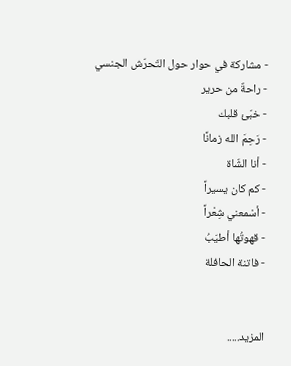- مشاركة في حوار حول التّحرّش الجنسي
- راحةٌ من حرير
- خبّئ قلبك
- رَحِمَ الله زمانًا
- أنا الشّاة
- كم كان يسيراً
- أسْمعني شِعْراً
- قهوتُها أطيَبُ
- فاتنة الحافلة


المزيد.....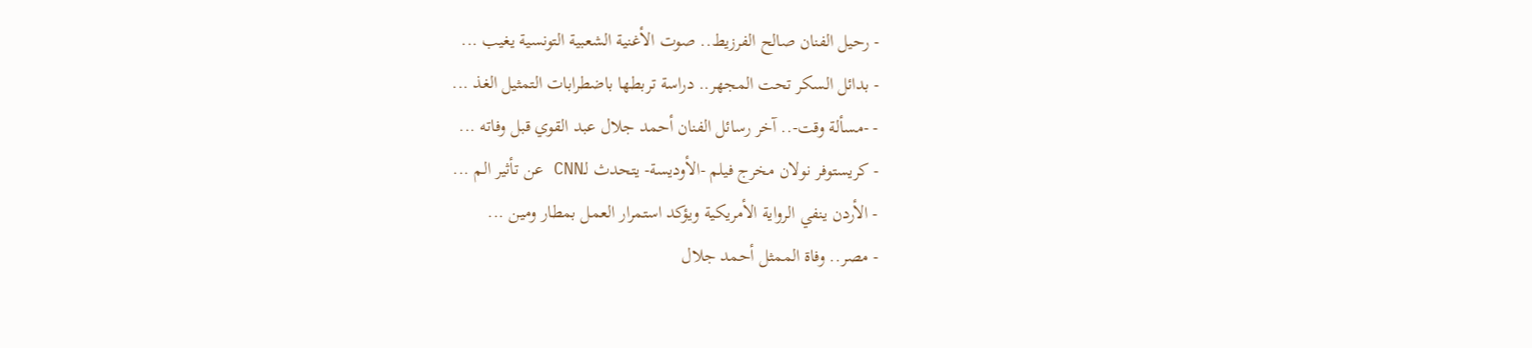- رحيل الفنان صالح الفرزيط.. صوت الأغنية الشعبية التونسية يغيب ...
- بدائل السكر تحت المجهر.. دراسة تربطها باضطرابات التمثيل الغذ ...
- -مسألة وقت-.. آخر رسائل الفنان أحمد جلال عبد القوي قبل وفاته ...
- كريستوفر نولان مخرج فيلم -الأوديسة- يتحدث لـCNN عن تأثير الم ...
- الأردن ينفي الرواية الأمريكية ويؤكد استمرار العمل بمطار ومين ...
- مصر.. وفاة الممثل أحمد جلال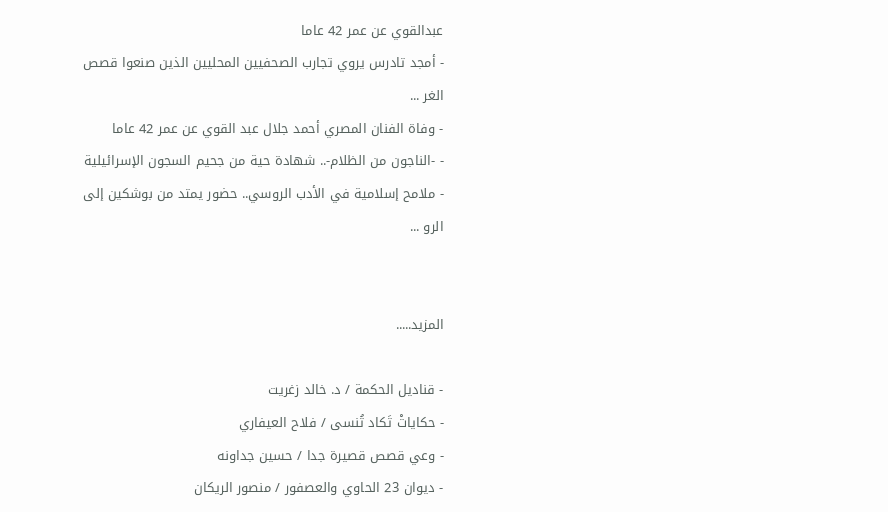عبدالقوي عن عمر 42 عاما
- أمجد تادرس يروي تجارب الصحفيين المحليين الذين صنعوا قصص الغر ...
- وفاة الفنان المصري أحمد جلال عبد القوي عن عمر 42 عاما
- -الناجون من الظلام-.. شهادة حية من جحيم السجون الإسرائيلية
- ملامح إسلامية في الأدب الروسي.. حضور يمتد من بوشكين إلى الرو ...


المزيد.....

- قناديل الحكمة / د. خالد زغريت
- حكاياتْ تَكاد تُنسى / فلاح العيفاري
- وعي قصص قصيرة جدا / حسين جداونه
- ديوان 23 الحاوي والعصفور / منصور الريكان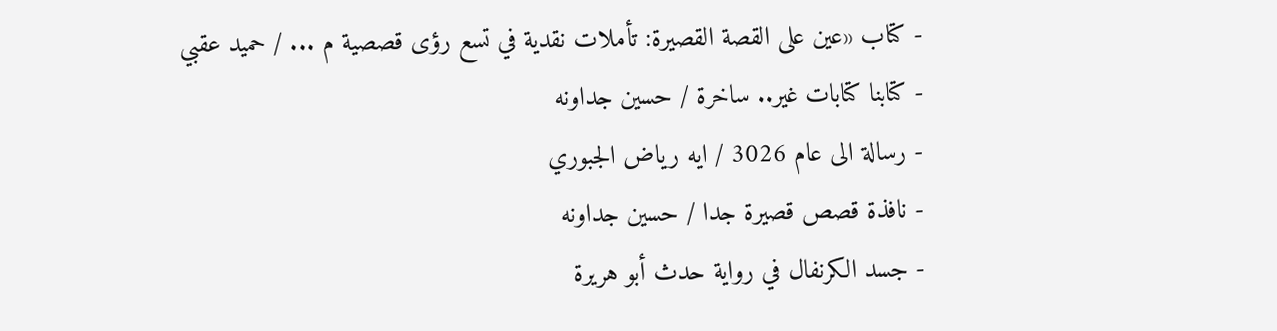- كتاب «عين على القصة القصيرة: تأملات نقدية في تسع رؤى قصصية م ... / حميد عقبي
- كتابنا كتابات غير.. ساخرة / حسين جداونه
- رسالة الى عام 3026 / ايه رياض الجبوري
- نافذة قصص قصيرة جدا / حسين جداونه
- جسد الكرنفال في رواية حدث أبو هريرة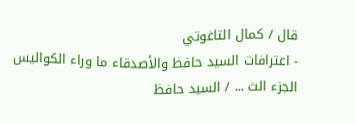قال / كمال التاغوتي
- اعترافات السيد حافظ والأصدقاء ما وراء الكواليس الجزء الث ... / السيد حافظ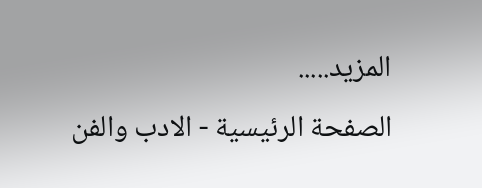المزيد.....
الصفحة الرئيسية - الادب والفن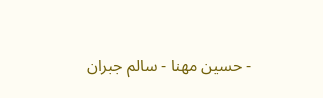- حسين مهنا - سالم جبران